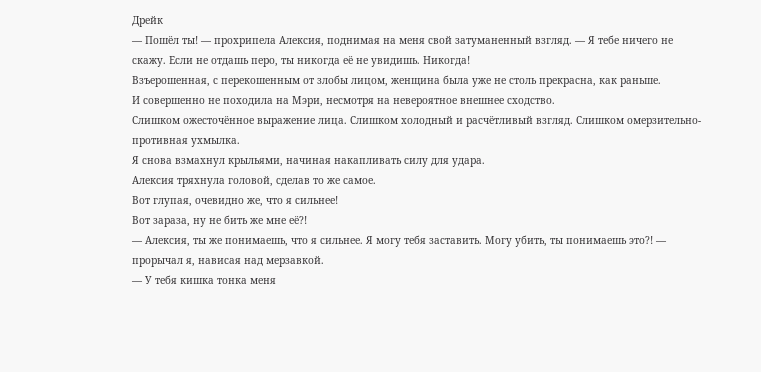Дрейк
— Пошёл ты! — прохрипела Алексия, поднимая на меня свой затуманенный взгляд. — Я тебе ничего не скажу. Если не отдашь перо, ты никогда её не увидишь. Никогда!
Взъерошенная, с перекошенным от злобы лицом, женщина была уже не столь прекрасна, как раньше.
И совершенно не походила на Мэри, несмотря на невероятное внешнее сходство.
Слишком ожесточённое выражение лица. Слишком холодный и расчётливый взгляд. Слишком омерзительно-противная ухмылка.
Я снова взмахнул крыльями, начиная накапливать силу для удара.
Алексия тряхнула головой, сделав то же самое.
Вот глупая, очевидно же, что я сильнее!
Вот зараза, ну не бить же мне её?!
— Алексия, ты же понимаешь, что я сильнее. Я могу тебя заставить. Могу убить, ты понимаешь это?! — прорычал я, нависая над мерзавкой.
— У тебя кишка тонка меня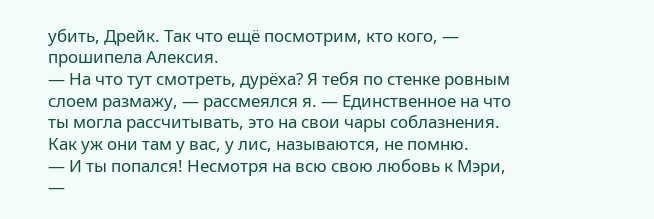убить, Дрейк. Так что ещё посмотрим, кто кого, — прошипела Алексия.
— На что тут смотреть, дурёха? Я тебя по стенке ровным слоем размажу, — рассмеялся я. — Единственное на что ты могла рассчитывать, это на свои чары соблазнения. Как уж они там у вас, у лис, называются, не помню.
— И ты попался! Несмотря на всю свою любовь к Мэри, —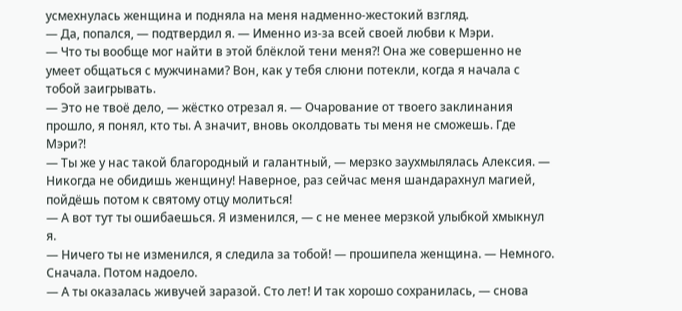усмехнулась женщина и подняла на меня надменно-жестокий взгляд.
— Да, попался, — подтвердил я. — Именно из-за всей своей любви к Мэри.
— Что ты вообще мог найти в этой блёклой тени меня?! Она же совершенно не умеет общаться с мужчинами? Вон, как у тебя слюни потекли, когда я начала с тобой заигрывать.
— Это не твоё дело, — жёстко отрезал я. — Очарование от твоего заклинания прошло, я понял, кто ты. А значит, вновь околдовать ты меня не сможешь. Где Мэри?!
— Ты же у нас такой благородный и галантный, — мерзко заухмылялась Алексия. — Никогда не обидишь женщину! Наверное, раз сейчас меня шандарахнул магией, пойдёшь потом к святому отцу молиться!
— А вот тут ты ошибаешься. Я изменился, — с не менее мерзкой улыбкой хмыкнул я.
— Ничего ты не изменился, я следила за тобой! — прошипела женщина. — Немного. Сначала. Потом надоело.
— А ты оказалась живучей заразой. Сто лет! И так хорошо сохранилась, — снова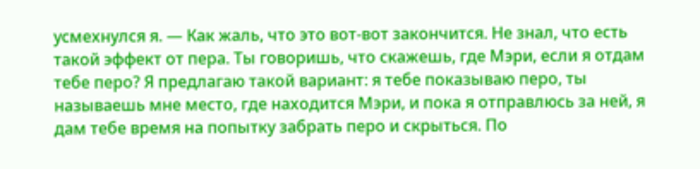усмехнулся я. — Как жаль, что это вот-вот закончится. Не знал, что есть такой эффект от пера. Ты говоришь, что скажешь, где Мэри, если я отдам тебе перо? Я предлагаю такой вариант: я тебе показываю перо, ты называешь мне место, где находится Мэри, и пока я отправлюсь за ней, я дам тебе время на попытку забрать перо и скрыться. По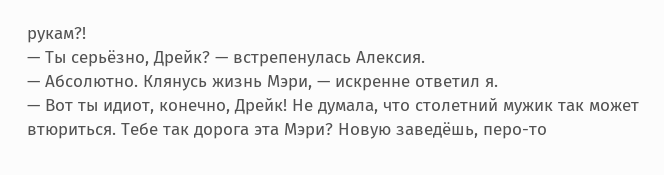рукам?!
— Ты серьёзно, Дрейк? — встрепенулась Алексия.
— Абсолютно. Клянусь жизнь Мэри, — искренне ответил я.
— Вот ты идиот, конечно, Дрейк! Не думала, что столетний мужик так может втюриться. Тебе так дорога эта Мэри? Новую заведёшь, перо-то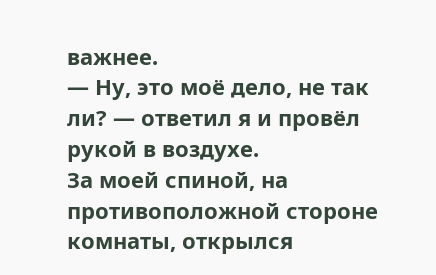важнее.
— Ну, это моё дело, не так ли? — ответил я и провёл рукой в воздухе.
За моей спиной, на противоположной стороне комнаты, открылся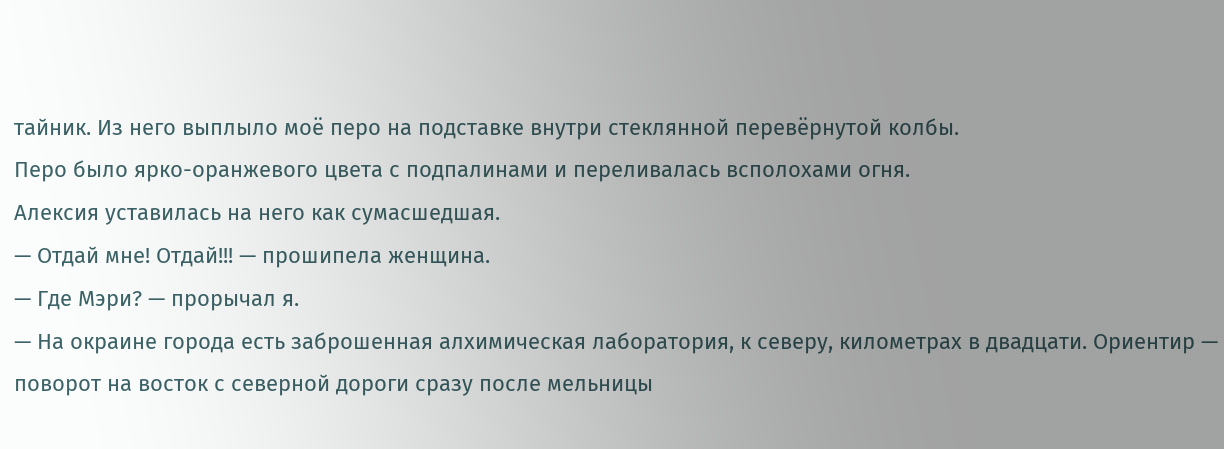тайник. Из него выплыло моё перо на подставке внутри стеклянной перевёрнутой колбы.
Перо было ярко-оранжевого цвета с подпалинами и переливалась всполохами огня.
Алексия уставилась на него как сумасшедшая.
— Отдай мне! Отдай!!! — прошипела женщина.
— Где Мэри? — прорычал я.
— На окраине города есть заброшенная алхимическая лаборатория, к северу, километрах в двадцати. Ориентир — поворот на восток с северной дороги сразу после мельницы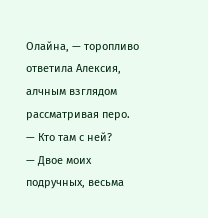Олайна, — торопливо ответила Алексия, алчным взглядом рассматривая перо.
— Кто там с ней?
— Двое моих подручных, весьма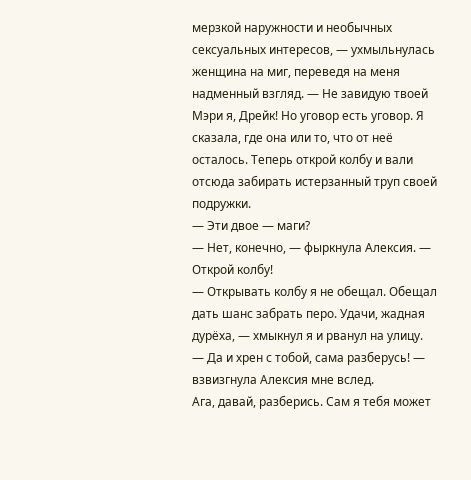мерзкой наружности и необычных сексуальных интересов, — ухмыльнулась женщина на миг, переведя на меня надменный взгляд. — Не завидую твоей Мэри я, Дрейк! Но уговор есть уговор. Я сказала, где она или то, что от неё осталось. Теперь открой колбу и вали отсюда забирать истерзанный труп своей подружки.
— Эти двое — маги?
— Нет, конечно, — фыркнула Алексия. — Открой колбу!
— Открывать колбу я не обещал. Обещал дать шанс забрать перо. Удачи, жадная дурёха, — хмыкнул я и рванул на улицу.
— Да и хрен с тобой, сама разберусь! — взвизгнула Алексия мне вслед.
Ага, давай, разберись. Сам я тебя может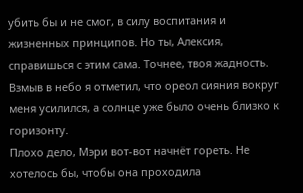убить бы и не смог, в силу воспитания и жизненных принципов. Но ты, Алексия, справишься с этим сама. Точнее, твоя жадность.
Взмыв в небо я отметил, что ореол сияния вокруг меня усилился, а солнце уже было очень близко к горизонту.
Плохо дело, Мэри вот-вот начнёт гореть. Не хотелось бы, чтобы она проходила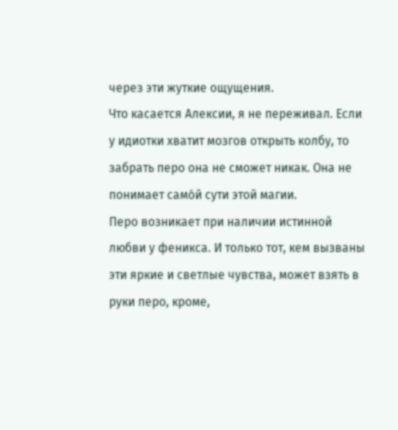через эти жуткие ощущения.
Что касается Алексии, я не переживал. Если у идиотки хватит мозгов открыть колбу, то забрать перо она не сможет никак. Она не понимает само́й сути этой магии.
Перо возникает при наличии истинной любви у феникса. И только тот, кем вызваны эти яркие и светлые чувства, может взять в руки перо, кроме,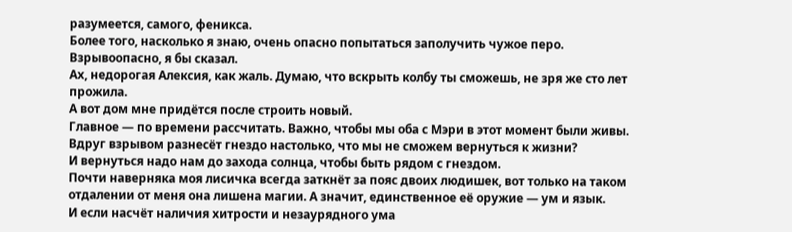разумеется, самого, феникса.
Более того, насколько я знаю, очень опасно попытаться заполучить чужое перо.
Взрывоопасно, я бы сказал.
Ах, недорогая Алексия, как жаль. Думаю, что вскрыть колбу ты сможешь, не зря же сто лет прожила.
А вот дом мне придётся после строить новый.
Главное — по времени рассчитать. Важно, чтобы мы оба с Мэри в этот момент были живы. Вдруг взрывом разнесёт гнездо настолько, что мы не сможем вернуться к жизни?
И вернуться надо нам до захода солнца, чтобы быть рядом с гнездом.
Почти наверняка моя лисичка всегда заткнёт за пояс двоих людишек, вот только на таком отдалении от меня она лишена магии. А значит, единственное её оружие — ум и язык.
И если насчёт наличия хитрости и незаурядного ума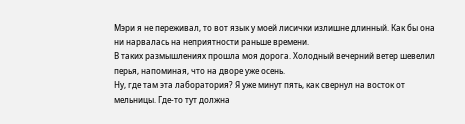Мэри я не переживал, то вот язык у моей лисички излишне длинный. Как бы она ни нарвалась на неприятности раньше времени.
В таких размышлениях прошла моя дорога. Холодный вечерний ветер шевелил перья, напоминая, что на дворе уже осень.
Ну, где там эта лаборатория? Я уже минут пять, как свернул на восток от мельницы. Где-то тут должна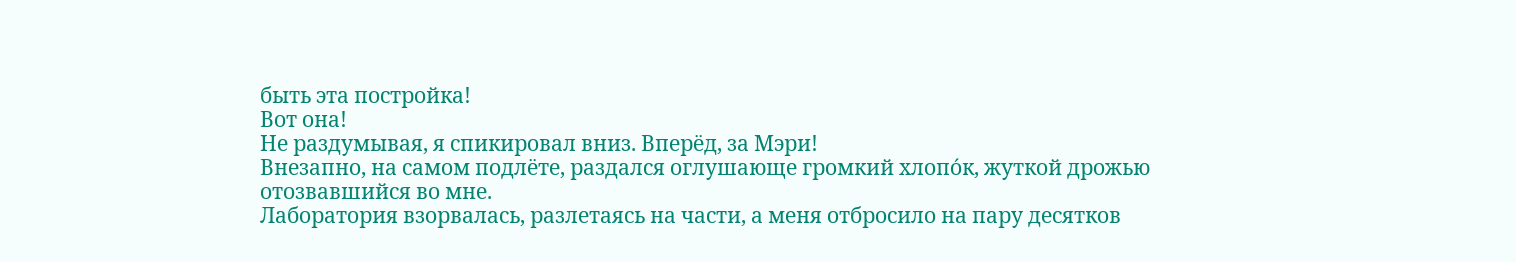быть эта постройка!
Вот она!
Не раздумывая, я спикировал вниз. Вперёд, за Мэри!
Внезапно, на самом подлёте, раздался оглушающе громкий хлопо́к, жуткой дрожью отозвавшийся во мне.
Лаборатория взорвалась, разлетаясь на части, а меня отбросило на пару десятков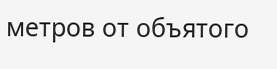метров от объятого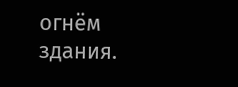огнём здания.